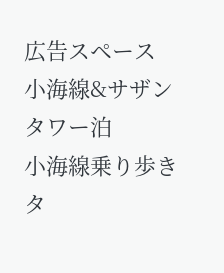広告スペース
小海線&サザンタワー泊
小海線乗り歩きタ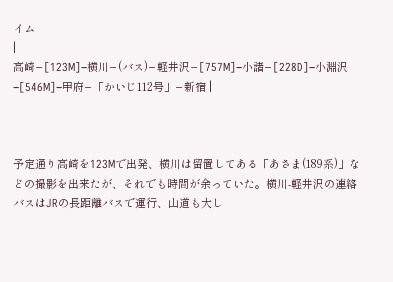イム
|
高崎−[123M]−横川−(バス)−軽井沢−[757M]−小諸−[228D]−小淵沢−[546M]−甲府−「かいじ112号」−新宿 |



予定通り高崎を123Mで出発、横川は留置してある「あさま(189系)」などの撮影を出来たが、それでも時間が余っていた。横川-軽井沢の連絡バスはJRの長距離バスで運行、山道も大し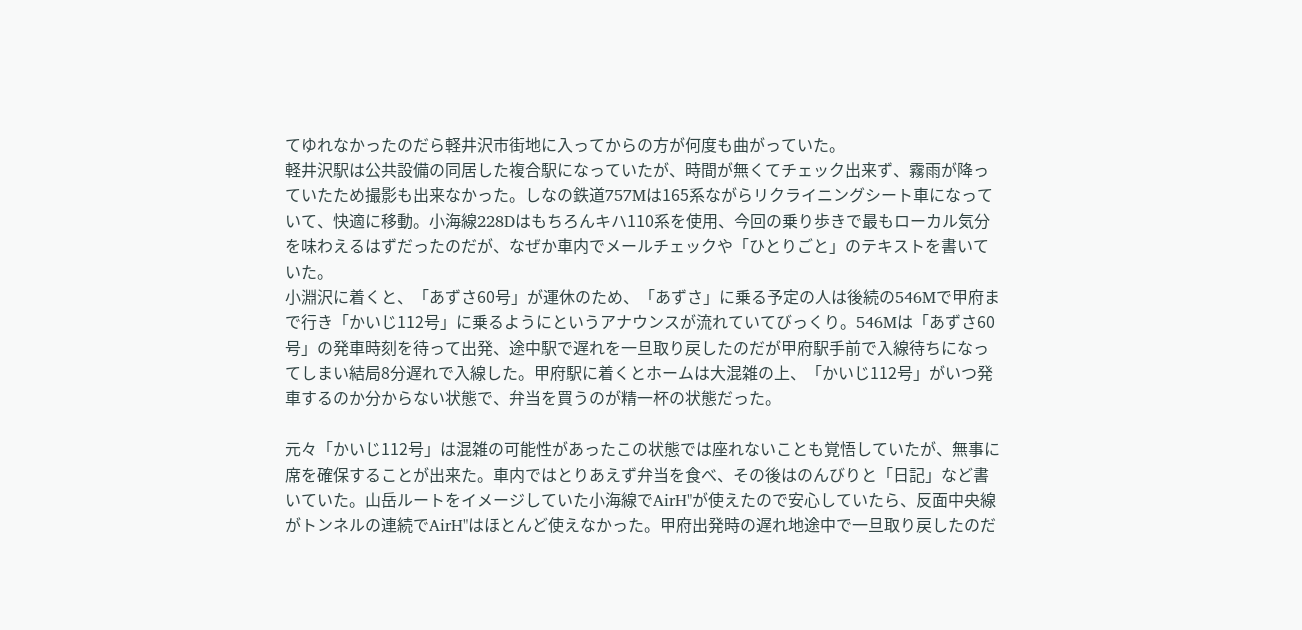てゆれなかったのだら軽井沢市街地に入ってからの方が何度も曲がっていた。
軽井沢駅は公共設備の同居した複合駅になっていたが、時間が無くてチェック出来ず、霧雨が降っていたため撮影も出来なかった。しなの鉄道757Mは165系ながらリクライニングシート車になっていて、快適に移動。小海線228Dはもちろんキハ110系を使用、今回の乗り歩きで最もローカル気分を味わえるはずだったのだが、なぜか車内でメールチェックや「ひとりごと」のテキストを書いていた。
小淵沢に着くと、「あずさ60号」が運休のため、「あずさ」に乗る予定の人は後続の546Mで甲府まで行き「かいじ112号」に乗るようにというアナウンスが流れていてびっくり。546Mは「あずさ60号」の発車時刻を待って出発、途中駅で遅れを一旦取り戻したのだが甲府駅手前で入線待ちになってしまい結局8分遅れで入線した。甲府駅に着くとホームは大混雑の上、「かいじ112号」がいつ発車するのか分からない状態で、弁当を買うのが精一杯の状態だった。

元々「かいじ112号」は混雑の可能性があったこの状態では座れないことも覚悟していたが、無事に席を確保することが出来た。車内ではとりあえず弁当を食べ、その後はのんびりと「日記」など書いていた。山岳ルートをイメージしていた小海線でAirH"が使えたので安心していたら、反面中央線がトンネルの連続でAirH"はほとんど使えなかった。甲府出発時の遅れ地途中で一旦取り戻したのだ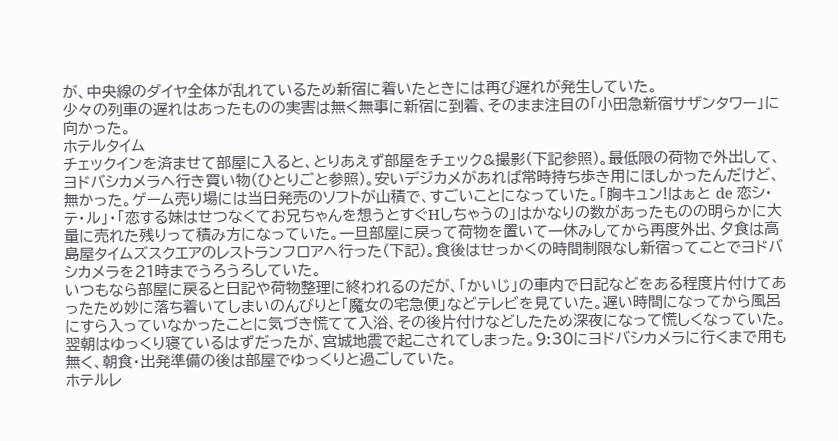が、中央線のダイヤ全体が乱れているため新宿に着いたときには再び遅れが発生していた。
少々の列車の遅れはあったものの実害は無く無事に新宿に到着、そのまま注目の「小田急新宿サザンタワー」に向かった。
ホテルタイム
チェックインを済ませて部屋に入ると、とりあえず部屋をチェック&撮影(下記参照)。最低限の荷物で外出して、ヨドバシカメラへ行き買い物(ひとりごと参照)。安いデジカメがあれば常時持ち歩き用にほしかったんだけど、無かった。ゲーム売り場には当日発売のソフトが山積で、すごいことになっていた。「胸キュン!はぁと de 恋シ・テ・ル」・「恋する妹はせつなくてお兄ちゃんを想うとすぐHしちゃうの」はかなりの数があったものの明らかに大量に売れた残りって積み方になっていた。一旦部屋に戻って荷物を置いて一休みしてから再度外出、夕食は高島屋タイムズスクエアのレストランフロアへ行った(下記)。食後はせっかくの時間制限なし新宿ってことでヨドバシカメラを21時までうろうろしていた。
いつもなら部屋に戻ると日記や荷物整理に終われるのだが、「かいじ」の車内で日記などをある程度片付けてあったため妙に落ち着いてしまいのんびりと「魔女の宅急便」などテレビを見ていた。遅い時間になってから風呂にすら入っていなかったことに気づき慌てて入浴、その後片付けなどしたため深夜になって慌しくなっていた。
翌朝はゆっくり寝ているはずだったが、宮城地震で起こされてしまった。9:30にヨドバシカメラに行くまで用も無く、朝食・出発準備の後は部屋でゆっくりと過ごしていた。
ホテルレ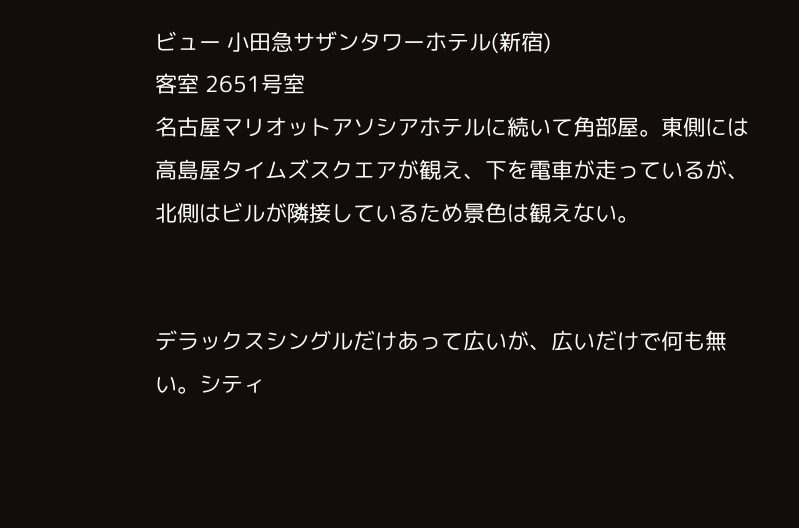ビュー 小田急サザンタワーホテル(新宿)
客室 2651号室
名古屋マリオットアソシアホテルに続いて角部屋。東側には高島屋タイムズスクエアが観え、下を電車が走っているが、北側はビルが隣接しているため景色は観えない。


デラックスシングルだけあって広いが、広いだけで何も無い。シティ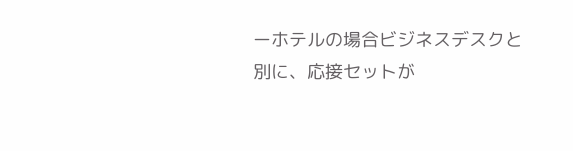ーホテルの場合ビジネスデスクと別に、応接セットが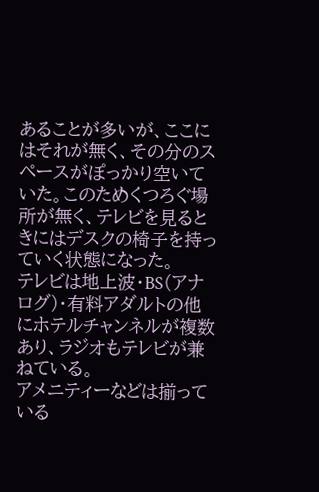あることが多いが、ここにはそれが無く、その分のスペースがぽっかり空いていた。このためくつろぐ場所が無く、テレビを見るときにはデスクの椅子を持っていく状態になった。
テレビは地上波・BS(アナログ)・有料アダルトの他にホテルチャンネルが複数あり、ラジオもテレビが兼ねている。
アメニティーなどは揃っている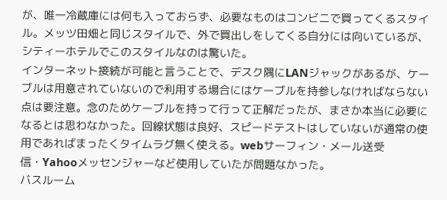が、唯一冷蔵庫には何も入っておらず、必要なものはコンビニで買ってくるスタイル。メッツ田畑と同じスタイルで、外で買出しをしてくる自分には向いているが、シティーホテルでこのスタイルなのは驚いた。
インターネット接続が可能と言うことで、デスク隅にLANジャックがあるが、ケーブルは用意されていないので利用する場合にはケーブルを持参しなければならない点は要注意。念のためケーブルを持って行って正解だったが、まさか本当に必要になるとは思わなかった。回線状態は良好、スピードテストはしていないが通常の使用であればまったくタイムラグ無く使える。webサーフィン・メール送受信・Yahooメッセンジャーなど使用していたが問題なかった。
バスルーム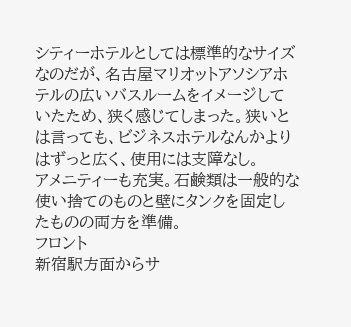シティーホテルとしては標準的なサイズなのだが、名古屋マリオットアソシアホテルの広いバスルームをイメージしていたため、狭く感じてしまった。狭いとは言っても、ビジネスホテルなんかよりはずっと広く、使用には支障なし。
アメニティーも充実。石鹸類は一般的な使い捨てのものと壁にタンクを固定したものの両方を準備。
フロント
新宿駅方面からサ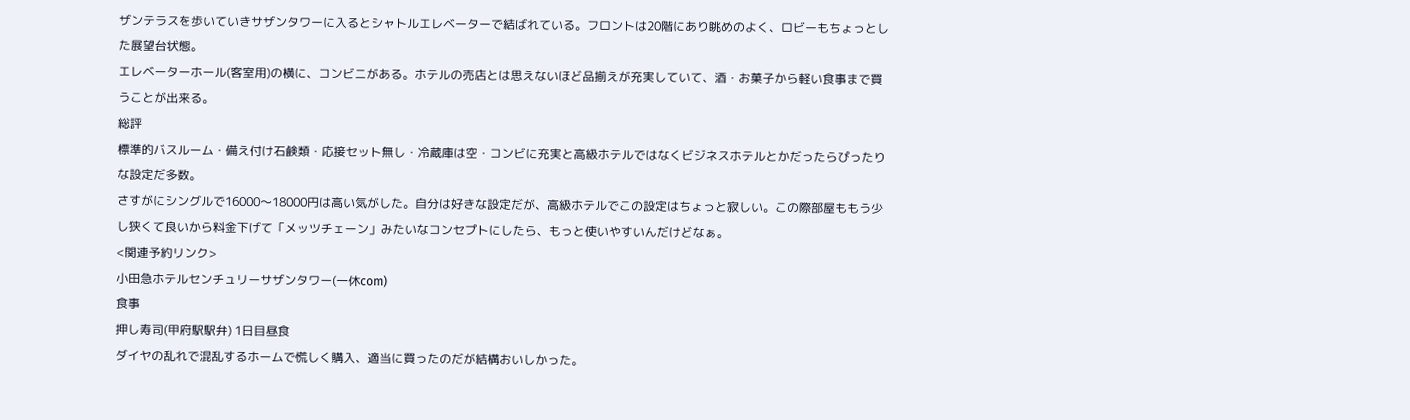ザンテラスを歩いていきサザンタワーに入るとシャトルエレベーターで結ばれている。フロントは20階にあり眺めのよく、ロビーもちょっとした展望台状態。
エレベーターホール(客室用)の横に、コンビニがある。ホテルの売店とは思えないほど品揃えが充実していて、酒・お菓子から軽い食事まで買うことが出来る。
総評
標準的バスルーム・備え付け石鹸類・応接セット無し・冷蔵庫は空・コンビに充実と高級ホテルではなくビジネスホテルとかだったらぴったりな設定だ多数。
さすがにシングルで16000〜18000円は高い気がした。自分は好きな設定だが、高級ホテルでこの設定はちょっと寂しい。この際部屋ももう少し狭くて良いから料金下げて「メッツチェーン」みたいなコンセプトにしたら、もっと使いやすいんだけどなぁ。
<関連予約リンク>
小田急ホテルセンチュリーサザンタワー(一休com)
食事
押し寿司(甲府駅駅弁) 1日目昼食
ダイヤの乱れで混乱するホームで慌しく購入、適当に買ったのだが結構おいしかった。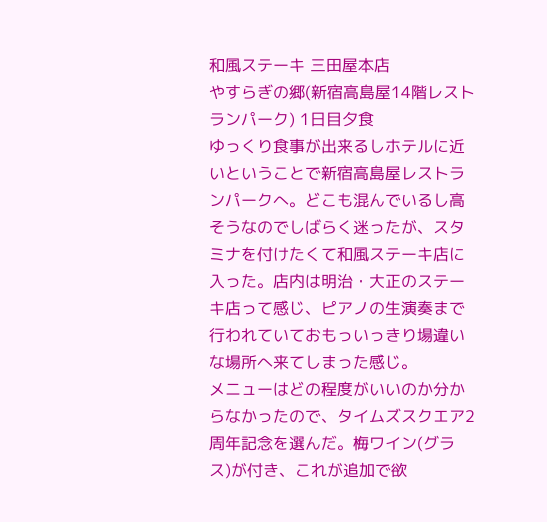和風ステーキ 三田屋本店
やすらぎの郷(新宿高島屋14階レストランパーク) 1日目夕食
ゆっくり食事が出来るしホテルに近いということで新宿高島屋レストランパークへ。どこも混んでいるし高そうなのでしばらく迷ったが、スタミナを付けたくて和風ステーキ店に入った。店内は明治・大正のステーキ店って感じ、ピアノの生演奏まで行われていておもっいっきり場違いな場所へ来てしまった感じ。
メニューはどの程度がいいのか分からなかったので、タイムズスクエア2周年記念を選んだ。梅ワイン(グラス)が付き、これが追加で欲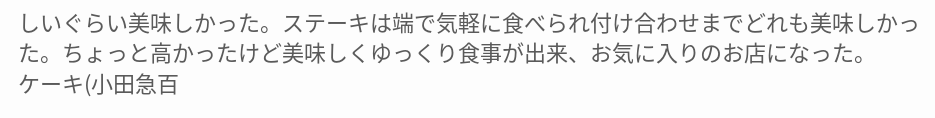しいぐらい美味しかった。ステーキは端で気軽に食べられ付け合わせまでどれも美味しかった。ちょっと高かったけど美味しくゆっくり食事が出来、お気に入りのお店になった。
ケーキ(小田急百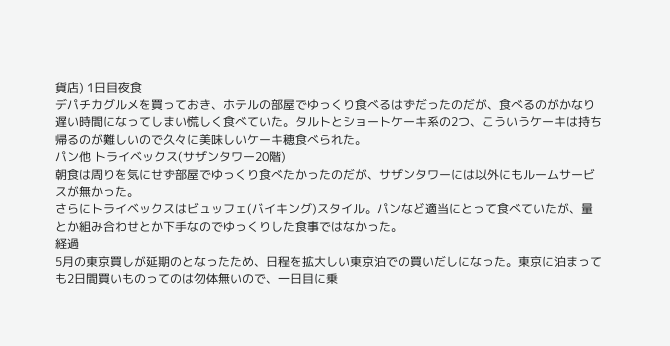貨店) 1日目夜食
デパチカグルメを買っておき、ホテルの部屋でゆっくり食べるはずだったのだが、食べるのがかなり遅い時間になってしまい慌しく食べていた。タルトとショートケーキ系の2つ、こういうケーキは持ち帰るのが難しいので久々に美味しいケーキ穂食べられた。
パン他 トライベックス(サザンタワー20階)
朝食は周りを気にせず部屋でゆっくり食べたかったのだが、サザンタワーには以外にもルームサービスが無かった。
さらにトライベックスはビュッフェ(バイキング)スタイル。パンなど適当にとって食べていたが、量とか組み合わせとか下手なのでゆっくりした食事ではなかった。
経過
5月の東京買しが延期のとなったため、日程を拡大しい東京泊での買いだしになった。東京に泊まっても2日間買いものってのは勿体無いので、一日目に乗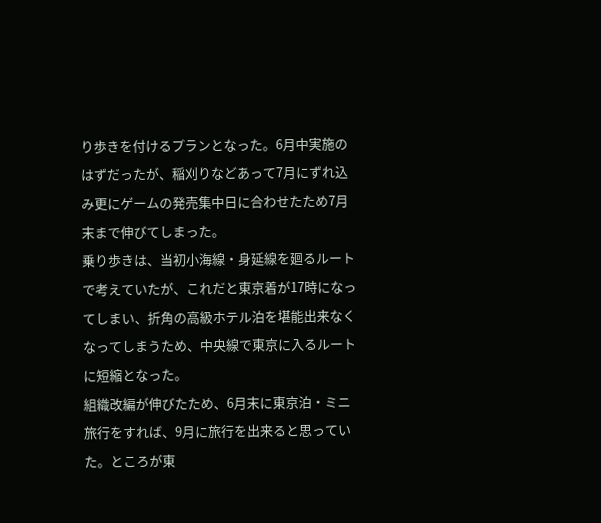り歩きを付けるプランとなった。6月中実施のはずだったが、稲刈りなどあって7月にずれ込み更にゲームの発売集中日に合わせたため7月末まで伸びてしまった。
乗り歩きは、当初小海線・身延線を廻るルートで考えていたが、これだと東京着が17時になってしまい、折角の高級ホテル泊を堪能出来なくなってしまうため、中央線で東京に入るルートに短縮となった。
組織改編が伸びたため、6月末に東京泊・ミニ旅行をすれば、9月に旅行を出来ると思っていた。ところが東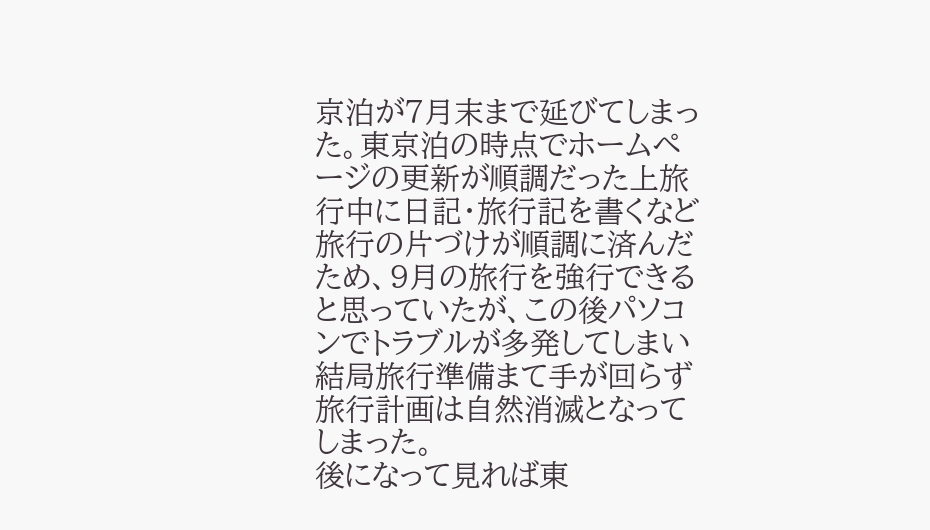京泊が7月末まで延びてしまった。東京泊の時点でホームページの更新が順調だった上旅行中に日記・旅行記を書くなど旅行の片づけが順調に済んだため、9月の旅行を強行できると思っていたが、この後パソコンでトラブルが多発してしまい結局旅行準備まて手が回らず旅行計画は自然消滅となってしまった。
後になって見れば東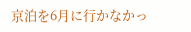京泊を6月に行かなかっ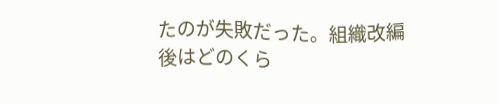たのが失敗だった。組織改編後はどのくら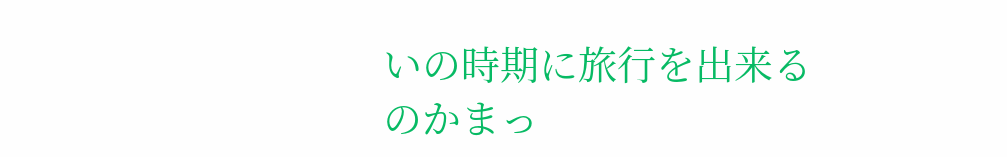いの時期に旅行を出来るのかまっ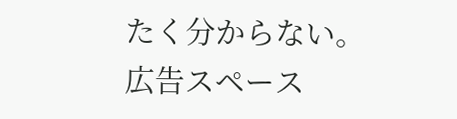たく分からない。
広告スペース